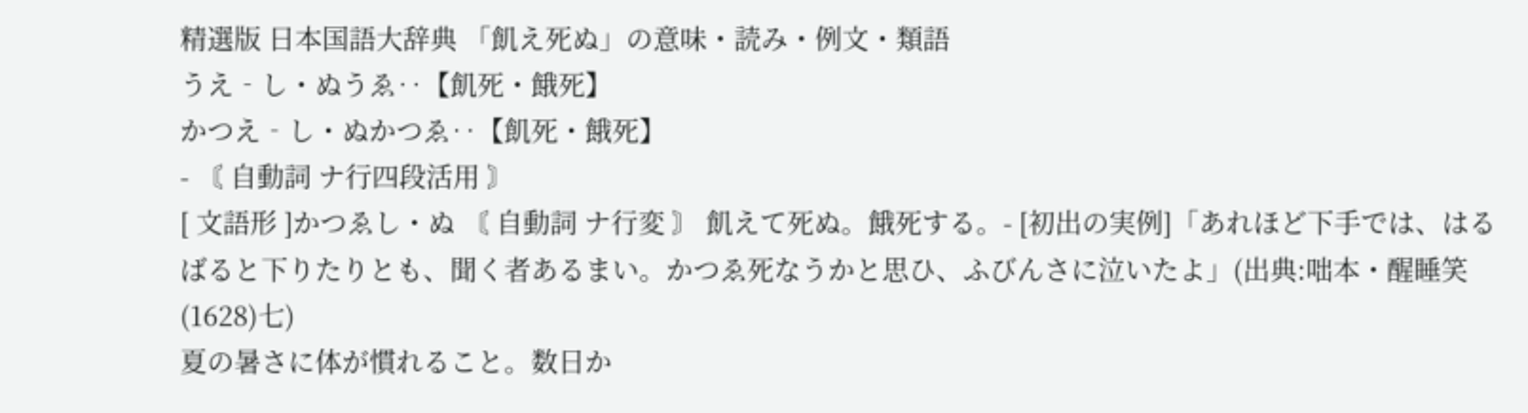精選版 日本国語大辞典 「飢え死ぬ」の意味・読み・例文・類語
うえ‐し・ぬうゑ‥【飢死・餓死】
かつえ‐し・ぬかつゑ‥【飢死・餓死】
- 〘 自動詞 ナ行四段活用 〙
[ 文語形 ]かつゑし・ぬ 〘 自動詞 ナ行変 〙 飢えて死ぬ。餓死する。- [初出の実例]「あれほど下手では、はるばると下りたりとも、聞く者あるまい。かつゑ死なうかと思ひ、ふびんさに泣いたよ」(出典:咄本・醒睡笑(1628)七)
夏の暑さに体が慣れること。数日か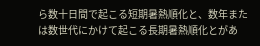ら数十日間で起こる短期暑熱順化と、数年または数世代にかけて起こる長期暑熱順化とがあ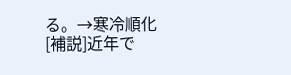る。→寒冷順化[補説]近年で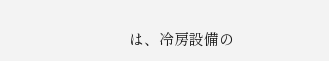は、冷房設備の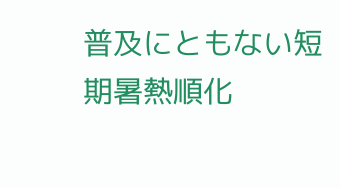普及にともない短期暑熱順化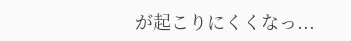が起こりにくくなっ...